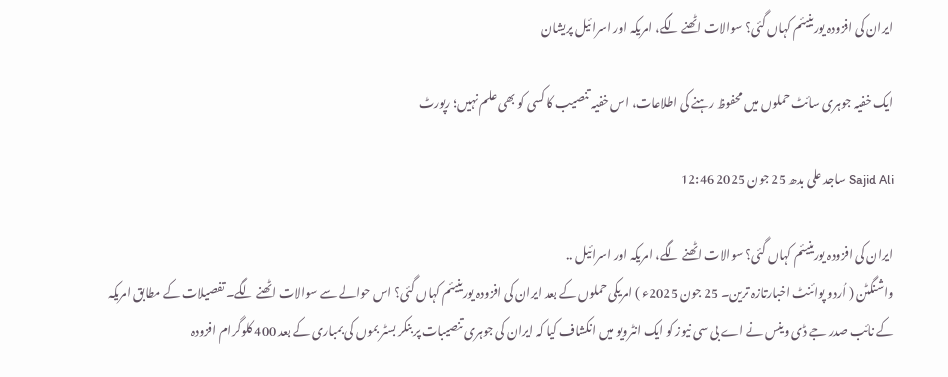ایران کی افزودہ یورینیئم کہاں گئی؟ سوالات اٹھنے لگے، امریکہ اور اسرائیل پریشان

ایک خفیہ جوہری سائٹ حملوں میں محفوظ رہنے کی اطلاعات، اس خفیہ تنصیب کا کسی کو بھی علم نہیں؛ رپورٹ

Sajid Ali ساجد علی بدھ 25 جون 2025 12:46

ایران کی افزودہ یورینیئم کہاں گئی؟ سوالات اٹھنے لگے، امریکہ اور اسرائیل ..
واشنگٹن ( اُردو پوائنٹ اخبارتازہ ترین۔ 25 جون 2025ء ) امریکی حملوں کے بعد ایران کی افزودہ یورینیئم کہاں گئی؟ اس حوالے سے سوالات اٹھنے لگے۔ تفصیلات کے مطابق امریکہ کے نائب صدر جے ڈی وینس نے اے بی سی نیوز کو ایک انٹرویو میں انکشاف کیا کہ ایران کی جوہری تنصیبات پر بنکر بسٹر بموں کی بمباری کے بعد 400 کلوگرام افزودہ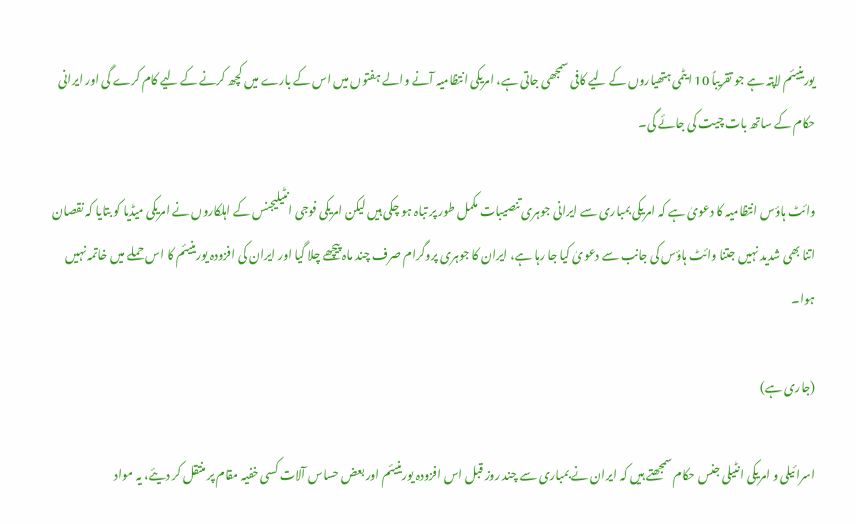یورینیئم لاپتہ ہے جو تقریباً 10 ایٹمی ہتھیاروں کے لیے کافی سمجھی جاتی ہے، امریکی انتظامیہ آنے والے ہفتوں میں اس کے بارے میں کچھ کرنے کے لیے کام کرے گی اور ایرانی حکام کے ساتھ بات چیت کی جائے گی۔

وائٹ ہاؤس انتظامیہ کا دعویٰ ہے کہ امریکی بمباری سے ایرانی جوہری تنصیبات مکمل طور پر تباہ ہو چکی ہیں لیکن امریکی فوجی انٹیلیجنس کے اہلکاروں نے امریکی میڈیا کو بتایا کہ نقصان اتنا بھی شدید نہیں جتنا وائٹ ہاؤس کی جانب سے دعویٰ کیا جا رہا ہے، ایران کا جوہری پروگرام صرف چند ماہ پیچھے چلا گیا اور ایران کی افزودہ یورینیئم کا اس حملے میں خاتمہ نہیں ہوا۔

(جاری ہے)

اسرائیلی و امریکی انٹیلی جنس حکام سمجھتے ہیں کہ ایران نے بمباری سے چند روز قبل اس افزودہ یورینیئم اور بعض حساس آلات کسی خفیہ مقام پر منتقل کر دیئے، یہ مواد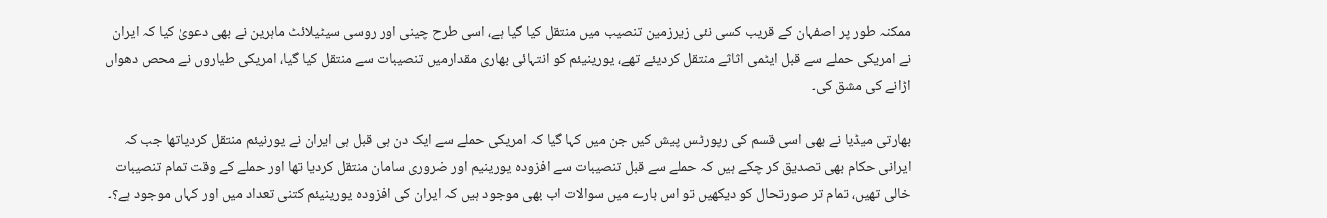ممکنہ طور پر اصفہان کے قریب کسی نئی زیرزمین تنصیب میں منتقل کیا گیا ہے، اسی طرح چینی اور روسی سیٹیلائٹ ماہرین نے بھی دعویٰ کیا کہ ایران نے امریکی حملے سے قبل ایٹمی اثاثے منتقل کردیئے تھے، یورینیئم کو انتہائی بھاری مقدارمیں تنصیبات سے منتقل کیا گیا، امریکی طیاروں نے محص دھواں اڑانے کی مشق کی۔

بھارتی میڈیا نے بھی اسی قسم کی رپورٹس پیش کیں جن میں کہا گیا کہ امریکی حملے سے ایک دن ہی قبل ہی ایران نے یورنیئم منتقل کردیاتھا جب کہ ایرانی حکام بھی تصدیق کر چکے ہیں کہ حملے سے قبل تنصیبات سے افزودہ یورینیم اور ضروری سامان منتقل کردیا تھا اور حملے کے وقت تمام تنصیبات خالی تھیں، تمام تر صورتحال کو دیکھیں تو اس بارے میں سوالات اب بھی موجود ہیں کہ ایران کی افزودہ یورینیئم کتنی تعداد میں اور کہاں موجود ہے؟۔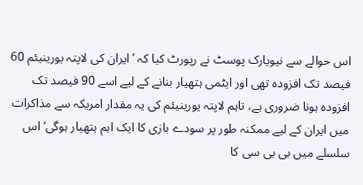اس حوالے سے نیویارک پوسٹ نے رپورٹ کیا کہ ’ایران کی لاپتہ یورینیئم 60 فیصد تک افزودہ تھی اور ایٹمی ہتھیار بنانے کے لیے اسے 90 فیصد تک افزودہ ہونا ضروری ہے، تاہم لاپتہ یورینیئم کی یہ مقدار امریکہ سے مذاکرات میں ایران کے لیے ممکنہ طور پر سودے بازی کا ایک اہم ہتھیار ہوگی‘ اس سلسلے میں بی بی سی کا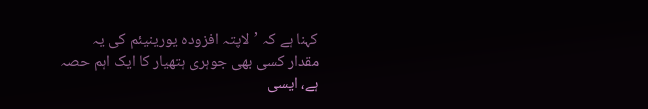کہنا ہے کہ ’لاپتہ افزودہ یورینیئم کی یہ مقدار کسی بھی جوہری ہتھیار کا ایک اہم حصہ ہے، ایسی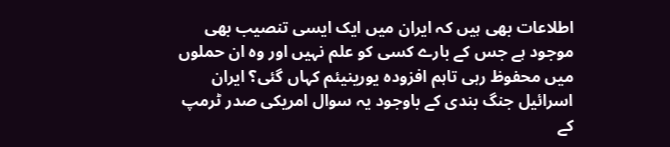اطلاعات بھی ہیں کہ ایران میں ایک ایسی تنصیب بھی موجود ہے جس کے بارے کسی کو علم نہیں اور وہ ان حملوں میں محفوظ رہی تاہم افزودہ یورینیئم کہاں گئی؟ ایران اسرائیل جنگ بندی کے باوجود یہ سوال امریکی صدر ٹرمپ کے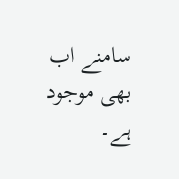سامنے اب بھی موجود ہے۔